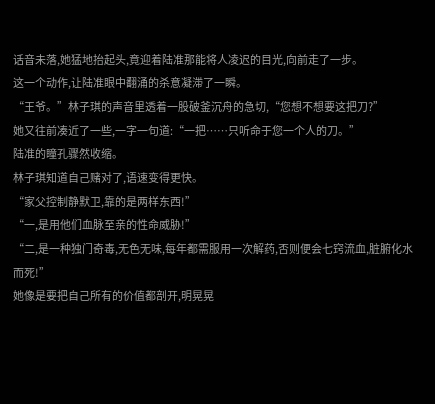话音未落,她猛地抬起头,竟迎着陆准那能将人凌迟的目光,向前走了一步。
这一个动作,让陆准眼中翻涌的杀意凝滞了一瞬。
“王爷。”林子琪的声音里透着一股破釜沉舟的急切,“您想不想要这把刀?”
她又往前凑近了一些,一字一句道:“一把……只听命于您一个人的刀。”
陆准的瞳孔骤然收缩。
林子琪知道自己赌对了,语速变得更快。
“家父控制静默卫,靠的是两样东西!”
“一,是用他们血脉至亲的性命威胁!”
“二,是一种独门奇毒,无色无味,每年都需服用一次解药,否则便会七窍流血,脏腑化水而死!”
她像是要把自己所有的价值都剖开,明晃晃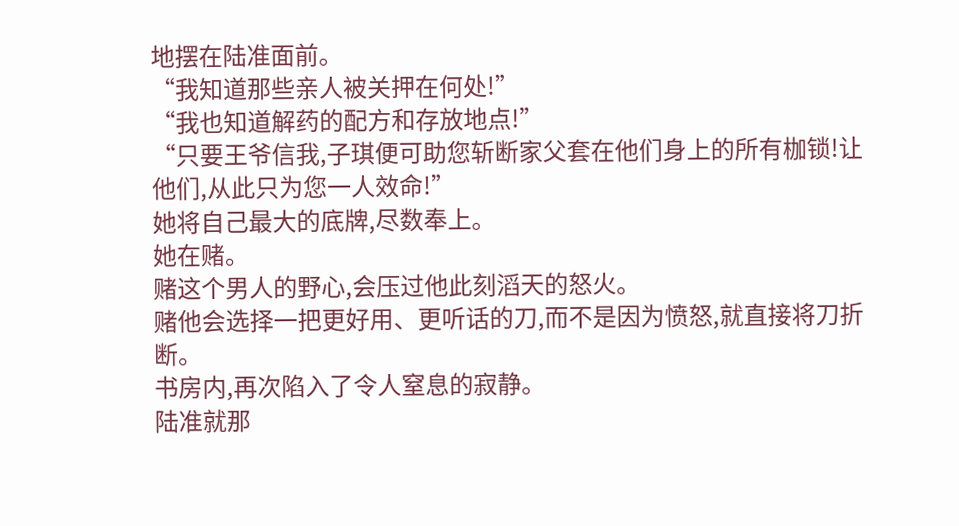地摆在陆准面前。
“我知道那些亲人被关押在何处!”
“我也知道解药的配方和存放地点!”
“只要王爷信我,子琪便可助您斩断家父套在他们身上的所有枷锁!让他们,从此只为您一人效命!”
她将自己最大的底牌,尽数奉上。
她在赌。
赌这个男人的野心,会压过他此刻滔天的怒火。
赌他会选择一把更好用、更听话的刀,而不是因为愤怒,就直接将刀折断。
书房内,再次陷入了令人窒息的寂静。
陆准就那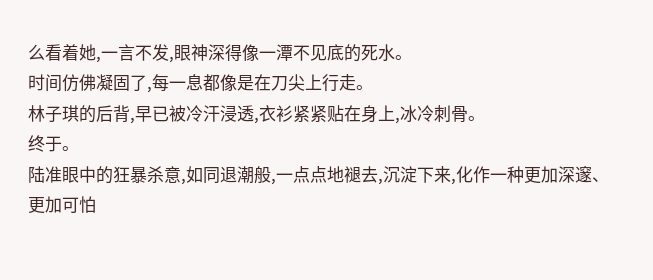么看着她,一言不发,眼神深得像一潭不见底的死水。
时间仿佛凝固了,每一息都像是在刀尖上行走。
林子琪的后背,早已被冷汗浸透,衣衫紧紧贴在身上,冰冷刺骨。
终于。
陆准眼中的狂暴杀意,如同退潮般,一点点地褪去,沉淀下来,化作一种更加深邃、更加可怕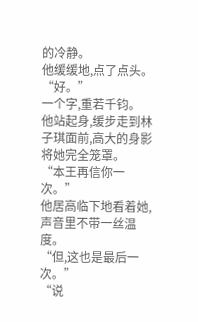的冷静。
他缓缓地,点了点头。
“好。”
一个字,重若千钧。
他站起身,缓步走到林子琪面前,高大的身影将她完全笼罩。
“本王再信你一次。”
他居高临下地看着她,声音里不带一丝温度。
“但,这也是最后一次。”
“说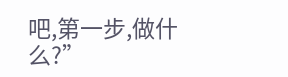吧,第一步,做什么?”